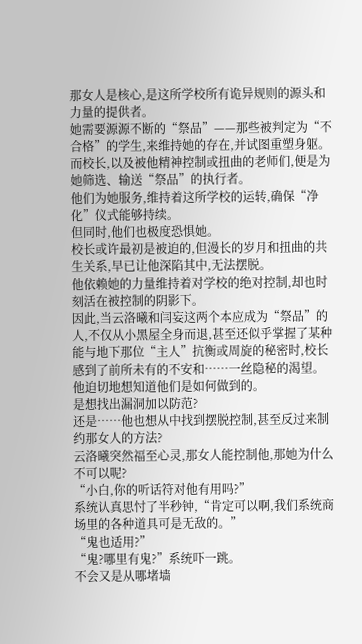那女人是核心,是这所学校所有诡异规则的源头和力量的提供者。
她需要源源不断的“祭品”——那些被判定为“不合格”的学生,来维持她的存在,并试图重塑身躯。
而校长,以及被他精神控制或扭曲的老师们,便是为她筛选、输送“祭品”的执行者。
他们为她服务,维持着这所学校的运转,确保“净化”仪式能够持续。
但同时,他们也极度恐惧她。
校长或许最初是被迫的,但漫长的岁月和扭曲的共生关系,早已让他深陷其中,无法摆脱。
他依赖她的力量维持着对学校的绝对控制,却也时刻活在被控制的阴影下。
因此,当云洛曦和闫妄这两个本应成为“祭品”的人,不仅从小黑屋全身而退,甚至还似乎掌握了某种能与地下那位“主人”抗衡或周旋的秘密时,校长感到了前所未有的不安和……一丝隐秘的渴望。
他迫切地想知道他们是如何做到的。
是想找出漏洞加以防范?
还是……他也想从中找到摆脱控制,甚至反过来制约那女人的方法?
云洛曦突然福至心灵,那女人能控制他,那她为什么不可以呢?
“小白,你的听话符对他有用吗?”
系统认真思忖了半秒钟,“肯定可以啊,我们系统商场里的各种道具可是无敌的。”
“鬼也适用?”
“鬼?哪里有鬼?”系统吓一跳。
不会又是从哪堵墙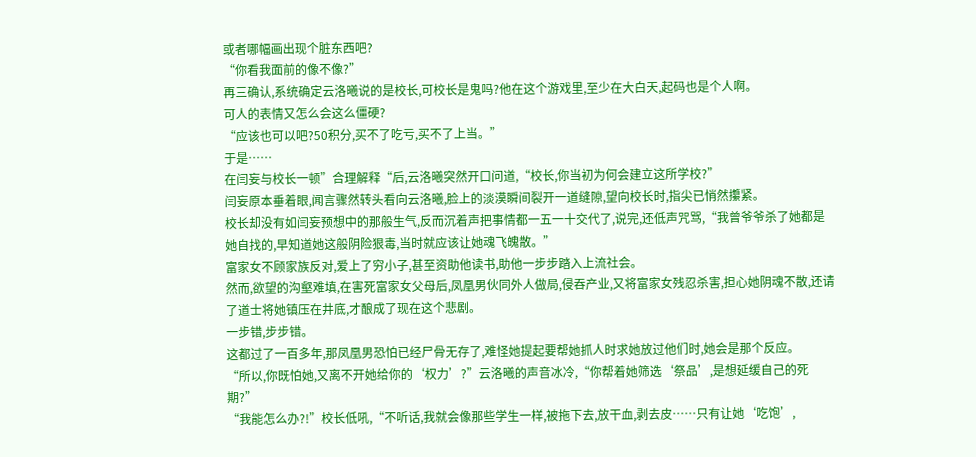或者哪幅画出现个脏东西吧?
“你看我面前的像不像?”
再三确认,系统确定云洛曦说的是校长,可校长是鬼吗?他在这个游戏里,至少在大白天,起码也是个人啊。
可人的表情又怎么会这么僵硬?
“应该也可以吧?50积分,买不了吃亏,买不了上当。”
于是……
在闫妄与校长一顿”合理解释“后,云洛曦突然开口问道,“校长,你当初为何会建立这所学校?”
闫妄原本垂着眼,闻言骤然转头看向云洛曦,脸上的淡漠瞬间裂开一道缝隙,望向校长时,指尖已悄然攥紧。
校长却没有如闫妄预想中的那般生气,反而沉着声把事情都一五一十交代了,说完,还低声咒骂,“我曾爷爷杀了她都是她自找的,早知道她这般阴险狠毒,当时就应该让她魂飞魄散。”
富家女不顾家族反对,爱上了穷小子,甚至资助他读书,助他一步步踏入上流社会。
然而,欲望的沟壑难填,在害死富家女父母后,凤凰男伙同外人做局,侵吞产业,又将富家女残忍杀害,担心她阴魂不散,还请了道士将她镇压在井底,才酿成了现在这个悲剧。
一步错,步步错。
这都过了一百多年,那凤凰男恐怕已经尸骨无存了,难怪她提起要帮她抓人时求她放过他们时,她会是那个反应。
“所以,你既怕她,又离不开她给你的‘权力’?”云洛曦的声音冰冷,“你帮着她筛选‘祭品’,是想延缓自己的死期?”
“我能怎么办?!”校长低吼,“不听话,我就会像那些学生一样,被拖下去,放干血,剥去皮……只有让她‘吃饱’,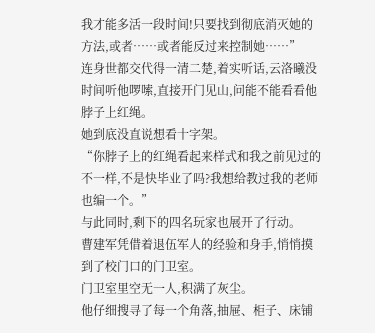我才能多活一段时间!只要找到彻底消灭她的方法,或者……或者能反过来控制她……”
连身世都交代得一清二楚,着实听话,云洛曦没时间听他啰嗦,直接开门见山,问能不能看看他脖子上红绳。
她到底没直说想看十字架。
“你脖子上的红绳看起来样式和我之前见过的不一样,不是快毕业了吗?我想给教过我的老师也编一个。”
与此同时,剩下的四名玩家也展开了行动。
曹建军凭借着退伍军人的经验和身手,悄悄摸到了校门口的门卫室。
门卫室里空无一人,积满了灰尘。
他仔细搜寻了每一个角落,抽屉、柜子、床铺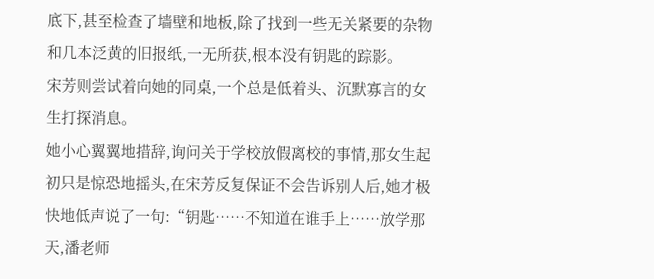底下,甚至检查了墙壁和地板,除了找到一些无关紧要的杂物和几本泛黄的旧报纸,一无所获,根本没有钥匙的踪影。
宋芳则尝试着向她的同桌,一个总是低着头、沉默寡言的女生打探消息。
她小心翼翼地措辞,询问关于学校放假离校的事情,那女生起初只是惊恐地摇头,在宋芳反复保证不会告诉别人后,她才极快地低声说了一句:“钥匙……不知道在谁手上……放学那天,潘老师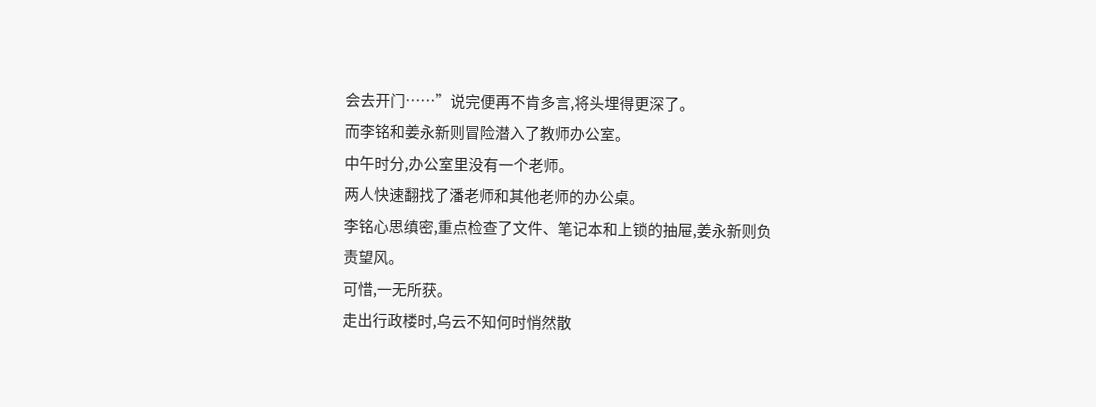会去开门……”说完便再不肯多言,将头埋得更深了。
而李铭和姜永新则冒险潜入了教师办公室。
中午时分,办公室里没有一个老师。
两人快速翻找了潘老师和其他老师的办公桌。
李铭心思缜密,重点检查了文件、笔记本和上锁的抽屉,姜永新则负责望风。
可惜,一无所获。
走出行政楼时,乌云不知何时悄然散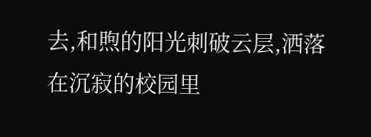去,和煦的阳光刺破云层,洒落在沉寂的校园里